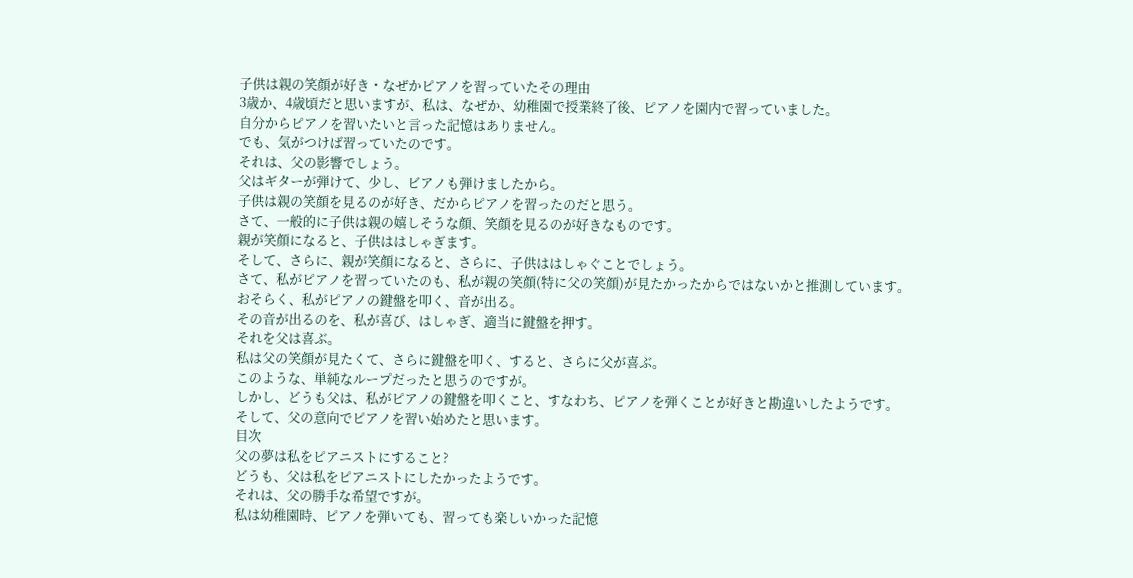子供は親の笑顔が好き・なぜかピアノを習っていたその理由
3歳か、4歳頃だと思いますが、私は、なぜか、幼稚園で授業終了後、ピアノを園内で習っていました。
自分からピアノを習いたいと言った記憶はありません。
でも、気がつけば習っていたのです。
それは、父の影響でしょう。
父はギターが弾けて、少し、ビアノも弾けましたから。
子供は親の笑顔を見るのが好き、だからピアノを習ったのだと思う。
さて、一般的に子供は親の嬉しそうな顔、笑顔を見るのが好きなものです。
親が笑顔になると、子供ははしゃぎます。
そして、さらに、親が笑顔になると、さらに、子供ははしゃぐことでしょう。
さて、私がピアノを習っていたのも、私が親の笑顔(特に父の笑顔)が見たかったからではないかと推測しています。
おそらく、私がピアノの鍵盤を叩く、音が出る。
その音が出るのを、私が喜び、はしゃぎ、適当に鍵盤を押す。
それを父は喜ぶ。
私は父の笑顔が見たくて、さらに鍵盤を叩く、すると、さらに父が喜ぶ。
このような、単純なループだったと思うのですが。
しかし、どうも父は、私がピアノの鍵盤を叩くこと、すなわち、ピアノを弾くことが好きと勘違いしたようです。
そして、父の意向でピアノを習い始めたと思います。
目次
父の夢は私をピアニストにすること?
どうも、父は私をピアニストにしたかったようです。
それは、父の勝手な希望ですが。
私は幼稚園時、ピアノを弾いても、習っても楽しいかった記憶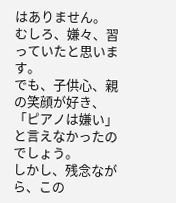はありません。
むしろ、嫌々、習っていたと思います。
でも、子供心、親の笑顔が好き、「ピアノは嫌い」と言えなかったのでしょう。
しかし、残念ながら、この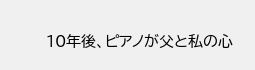10年後、ピアノが父と私の心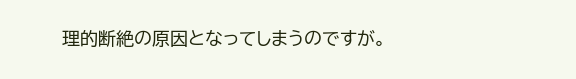理的断絶の原因となってしまうのですが。